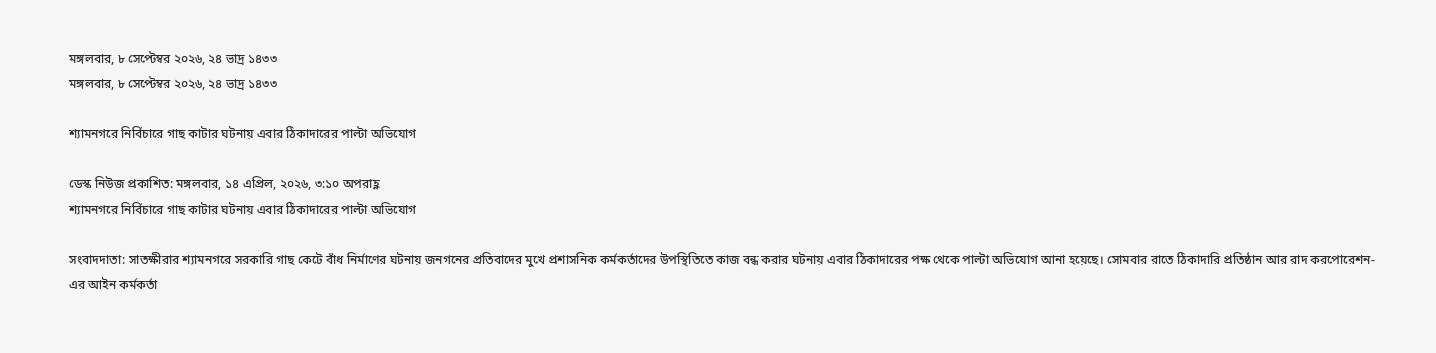মঙ্গলবার, ৮ সেপ্টেম্বর ২০২৬, ২৪ ভাদ্র ১৪৩৩
মঙ্গলবার, ৮ সেপ্টেম্বর ২০২৬, ২৪ ভাদ্র ১৪৩৩

শ্যামনগরে নির্বিচারে গাছ কাটার ঘটনায় এবার ঠিকাদারের পাল্টা অভিযোগ

ডেস্ক নিউজ প্রকাশিত: মঙ্গলবার, ১৪ এপ্রিল, ২০২৬, ৩:১০ অপরাহ্ণ
শ্যামনগরে নির্বিচারে গাছ কাটার ঘটনায় এবার ঠিকাদারের পাল্টা অভিযোগ

সংবাদদাতা: সাতক্ষীরার শ্যামনগরে সরকারি গাছ কেটে বাঁধ নির্মাণের ঘটনায় জনগনের প্রতিবাদের মুখে প্রশাসনিক কর্মকর্তাদের উপস্থিতিতে কাজ বন্ধ করার ঘটনায় এবার ঠিকাদারের পক্ষ থেকে পাল্টা অভিযোগ আনা হয়েছে। সোমবার রাতে ঠিকাদারি প্রতিষ্ঠান আর রাদ করপোরেশন-এর আইন কর্মকর্তা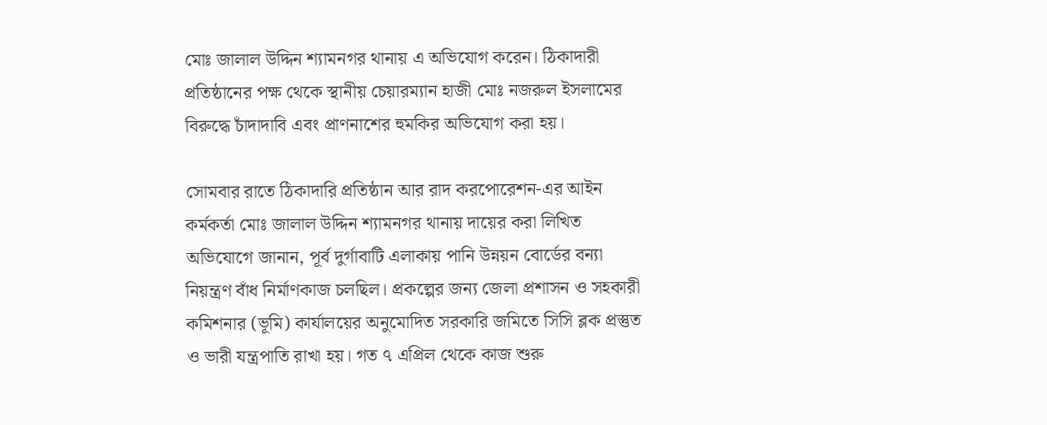মোঃ জালাল উদ্দিন শ্যামনগর থানায় এ অভিযোগ করেন। ঠিকাদারী প্রতিষ্ঠানের পক্ষ থেকে স্থানীয় চেয়ারম্যান হাজী মোঃ নজরুল ইসলামের বিরুদ্ধে চাঁদাদাবি এবং প্রাণনাশের হুমকির অভিযোগ করা হয়।

সোমবার রাতে ঠিকাদারি প্রতিষ্ঠান আর রাদ করপোরেশন-এর আইন কর্মকর্তা মোঃ জালাল উদ্দিন শ্যামনগর থানায় দায়ের করা লিখিত অভিযোগে জানান, পূর্ব দুর্গাবাটি এলাকায় পানি উন্নয়ন বোর্ডের বন্যা নিয়ন্ত্রণ বাঁধ নির্মাণকাজ চলছিল। প্রকল্পের জন্য জেলা প্রশাসন ও সহকারী কমিশনার (ভূমি) কার্যালয়ের অনুমোদিত সরকারি জমিতে সিসি ব্লক প্রস্তুত ও ভারী যন্ত্রপাতি রাখা হয়। গত ৭ এপ্রিল থেকে কাজ শুরু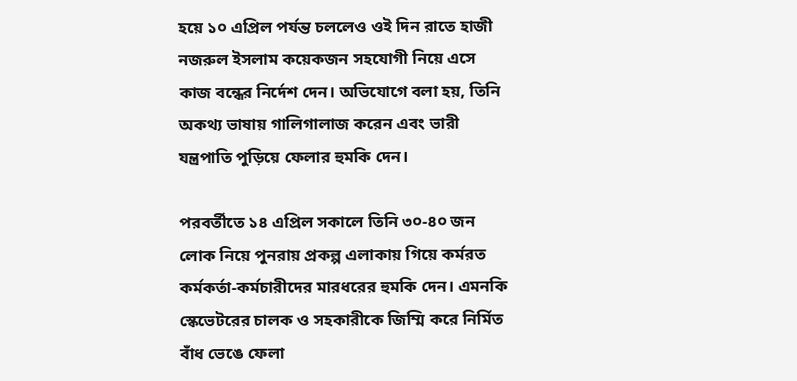হয়ে ১০ এপ্রিল পর্যন্ত চললেও ওই দিন রাতে হাজী নজরুল ইসলাম কয়েকজন সহযোগী নিয়ে এসে কাজ বন্ধের নির্দেশ দেন। অভিযোগে বলা হয়, তিনি অকথ্য ভাষায় গালিগালাজ করেন এবং ভারী যন্ত্রপাতি পুড়িয়ে ফেলার হুমকি দেন।

পরবর্তীতে ১৪ এপ্রিল সকালে তিনি ৩০-৪০ জন লোক নিয়ে পুনরায় প্রকল্প এলাকায় গিয়ে কর্মরত কর্মকর্তা-কর্মচারীদের মারধরের হুমকি দেন। এমনকি স্কেভেটরের চালক ও সহকারীকে জিম্মি করে নির্মিত বাঁধ ভেঙে ফেলা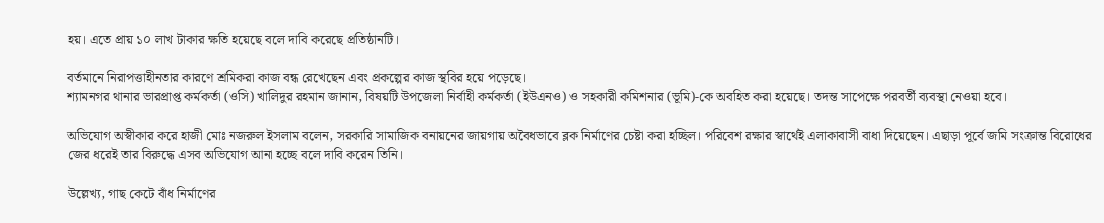হয়। এতে প্রায় ১০ লাখ টাকার ক্ষতি হয়েছে বলে দাবি করেছে প্রতিষ্ঠানটি।

বর্তমানে নিরাপত্তাহীনতার কারণে শ্রমিকরা কাজ বন্ধ রেখেছেন এবং প্রকল্পের কাজ স্থবির হয়ে পড়েছে।
শ্যামনগর থানার ভারপ্রাপ্ত কর্মকর্তা (ওসি) খালিদুর রহমান জানান, বিষয়টি উপজেলা নির্বাহী কর্মকর্তা (ইউএনও) ও সহকারী কমিশনার (ভূমি)-কে অবহিত করা হয়েছে। তদন্ত সাপেক্ষে পরবর্তী ব্যবস্থা নেওয়া হবে।

অভিযোগ অস্বীকার করে হাজী মোঃ নজরুল ইসলাম বলেন, সরকারি সামাজিক বনায়নের জায়গায় অবৈধভাবে ব্লক নির্মাণের চেষ্টা করা হচ্ছিল। পরিবেশ রক্ষার স্বার্থেই এলাকাবাসী বাধা দিয়েছেন। এছাড়া পূর্বে জমি সংক্রান্ত বিরোধের জের ধরেই তার বিরুদ্ধে এসব অভিযোগ আনা হচ্ছে বলে দাবি করেন তিনি।

উল্লেখ্য, গাছ কেটে বাঁধ নির্মাণের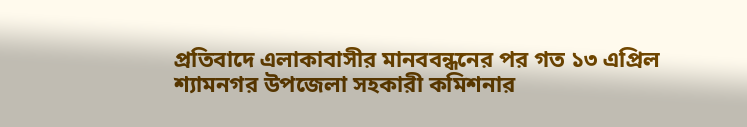প্রতিবাদে এলাকাবাসীর মানববন্ধনের পর গত ১৩ এপ্রিল শ্যামনগর উপজেলা সহকারী কমিশনার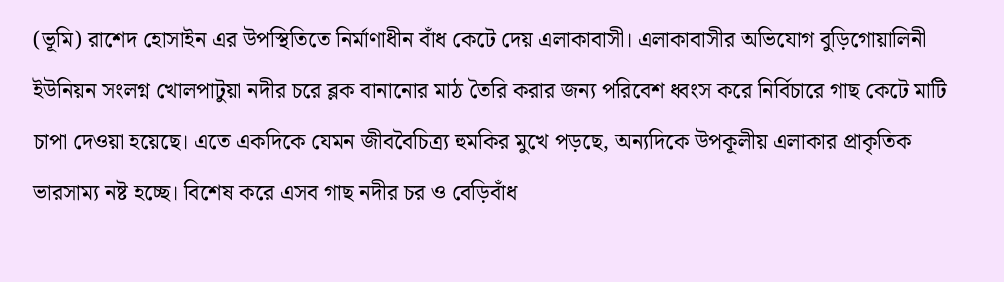(ভূমি) রাশেদ হোসাইন এর উপস্থিতিতে নির্মাণাধীন বাঁধ কেটে দেয় এলাকাবাসী। এলাকাবাসীর অভিযোগ বুড়িগোয়ালিনী ইউনিয়ন সংলগ্ন খোলপাটুয়া নদীর চরে ব্লক বানানোর মাঠ তৈরি করার জন্য পরিবেশ ধ্বংস করে নির্বিচারে গাছ কেটে মাটি চাপা দেওয়া হয়েছে। এতে একদিকে যেমন জীববৈচিত্র্য হুমকির মুখে পড়ছে, অন্যদিকে উপকূলীয় এলাকার প্রাকৃতিক ভারসাম্য নষ্ট হচ্ছে। বিশেষ করে এসব গাছ নদীর চর ও বেড়িবাঁধ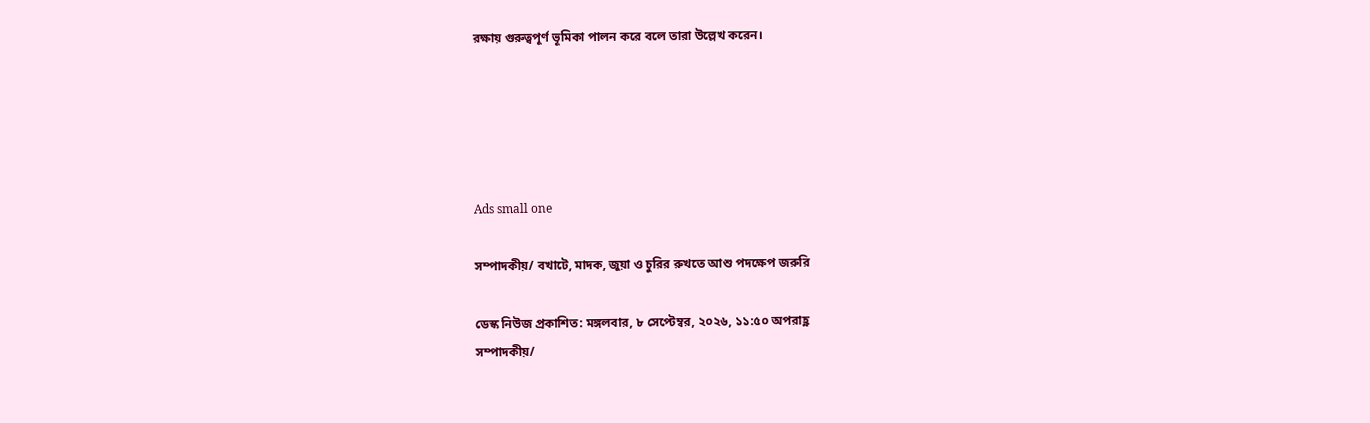রক্ষায় গুরুত্বপূর্ণ ভূমিকা পালন করে বলে তারা উল্লেখ করেন।





Ads small one

সম্পাদকীয়/ বখাটে, মাদক, জুয়া ও চুরির রুখতে আশু পদক্ষেপ জরুরি

ডেস্ক নিউজ প্রকাশিত: মঙ্গলবার, ৮ সেপ্টেম্বর, ২০২৬, ১১:৫০ অপরাহ্ণ
সম্পাদকীয়/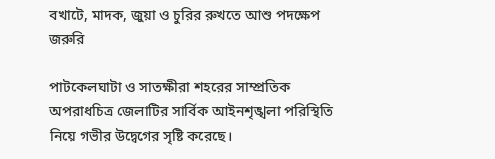বখাটে, মাদক, জুয়া ও চুরির রুখতে আশু পদক্ষেপ জরুরি

পাটকেলঘাটা ও সাতক্ষীরা শহরের সাম্প্রতিক অপরাধচিত্র জেলাটির সার্বিক আইনশৃঙ্খলা পরিস্থিতি নিয়ে গভীর উদ্বেগের সৃষ্টি করেছে।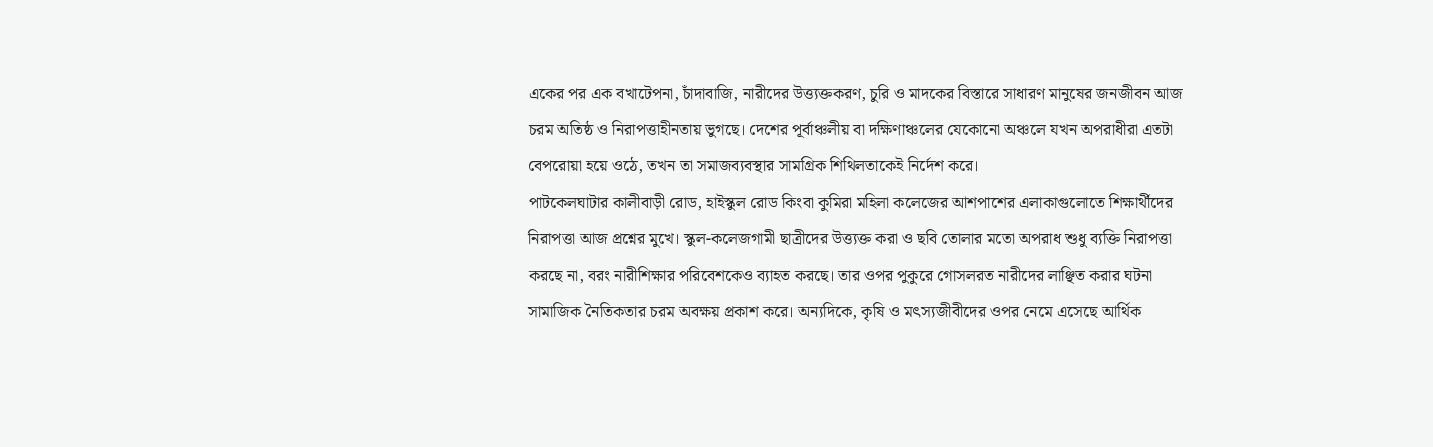একের পর এক বখাটেপনা, চাঁদাবাজি, নারীদের উত্ত্যক্তকরণ, চুরি ও মাদকের বিস্তারে সাধারণ মানুষের জনজীবন আজ চরম অতিষ্ঠ ও নিরাপত্তাহীনতায় ভুগছে। দেশের পূর্বাঞ্চলীয় বা দক্ষিণাঞ্চলের যেকোনো অঞ্চলে যখন অপরাধীরা এতটা বেপরোয়া হয়ে ওঠে, তখন তা সমাজব্যবস্থার সামগ্রিক শিথিলতাকেই নির্দেশ করে।
পাটকেলঘাটার কালীবাড়ী রোড, হাইস্কুল রোড কিংবা কুমিরা মহিলা কলেজের আশপাশের এলাকাগুলোতে শিক্ষার্থীদের নিরাপত্তা আজ প্রশ্নের মুখে। স্কুল-কলেজগামী ছাত্রীদের উত্ত্যক্ত করা ও ছবি তোলার মতো অপরাধ শুধু ব্যক্তি নিরাপত্তা করছে না, বরং নারীশিক্ষার পরিবেশকেও ব্যাহত করছে। তার ওপর পুকুরে গোসলরত নারীদের লাঞ্ছিত করার ঘটনা সামাজিক নৈতিকতার চরম অবক্ষয় প্রকাশ করে। অন্যদিকে, কৃষি ও মৎস্যজীবীদের ওপর নেমে এসেছে আর্থিক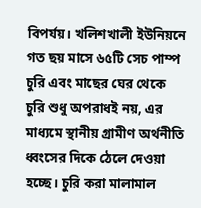বিপর্যয়। খলিশখালী ইউনিয়নে গত ছয় মাসে ৬৫টি সেচ পাম্প চুরি এবং মাছের ঘের থেকে চুরি শুধু অপরাধই নয়, এর মাধ্যমে স্থানীয় গ্রামীণ অর্থনীতি ধ্বংসের দিকে ঠেলে দেওয়া হচ্ছে। চুরি করা মালামাল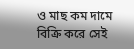ও মাছ কম দামে বিক্রি করে সেই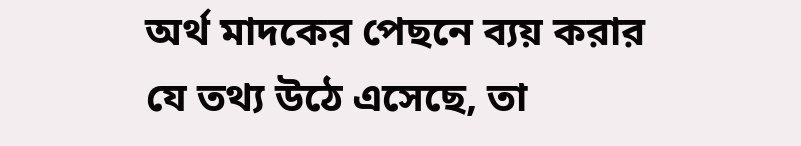অর্থ মাদকের পেছনে ব্যয় করার যে তথ্য উঠে এসেছে, তা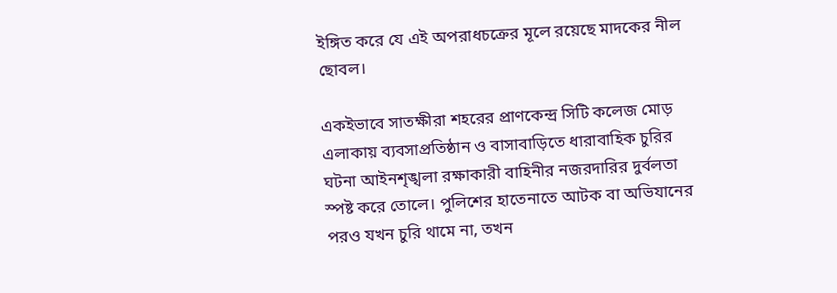ইঙ্গিত করে যে এই অপরাধচক্রের মূলে রয়েছে মাদকের নীল ছোবল।

একইভাবে সাতক্ষীরা শহরের প্রাণকেন্দ্র সিটি কলেজ মোড় এলাকায় ব্যবসাপ্রতিষ্ঠান ও বাসাবাড়িতে ধারাবাহিক চুরির ঘটনা আইনশৃঙ্খলা রক্ষাকারী বাহিনীর নজরদারির দুর্বলতা স্পষ্ট করে তোলে। পুলিশের হাতেনাতে আটক বা অভিযানের পরও যখন চুরি থামে না, তখন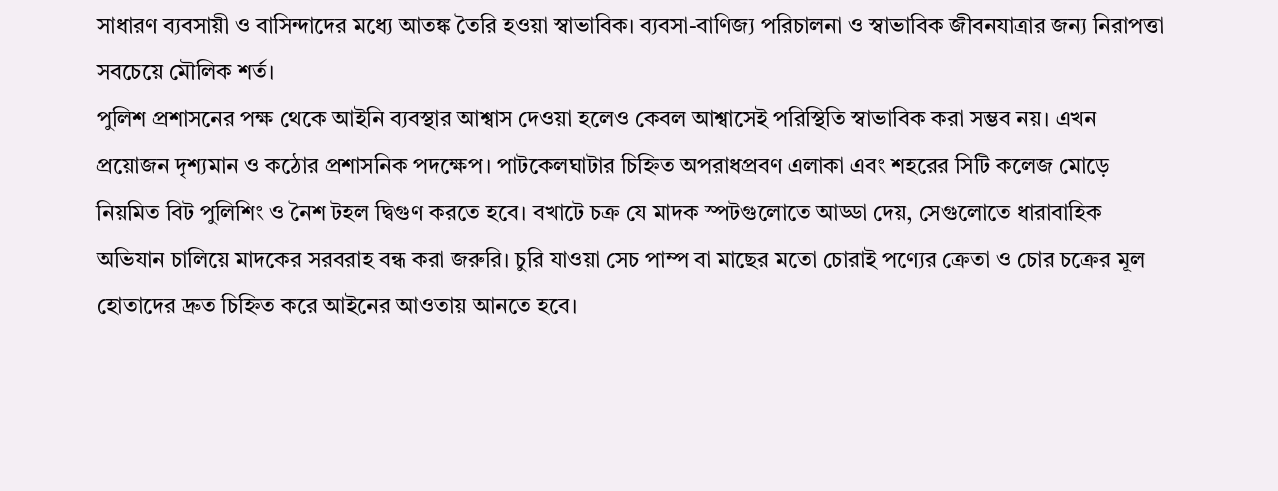সাধারণ ব্যবসায়ী ও বাসিন্দাদের মধ্যে আতঙ্ক তৈরি হওয়া স্বাভাবিক। ব্যবসা-বাণিজ্য পরিচালনা ও স্বাভাবিক জীবনযাত্রার জন্য নিরাপত্তা সবচেয়ে মৌলিক শর্ত।
পুলিশ প্রশাসনের পক্ষ থেকে আইনি ব্যবস্থার আশ্বাস দেওয়া হলেও কেবল আশ্বাসেই পরিস্থিতি স্বাভাবিক করা সম্ভব নয়। এখন প্রয়োজন দৃশ্যমান ও কঠোর প্রশাসনিক পদক্ষেপ। পাটকেলঘাটার চিহ্নিত অপরাধপ্রবণ এলাকা এবং শহরের সিটি কলেজ মোড়ে নিয়মিত বিট পুলিশিং ও নৈশ টহল দ্বিগুণ করতে হবে। বখাটে চক্র যে মাদক স্পটগুলোতে আড্ডা দেয়, সেগুলোতে ধারাবাহিক অভিযান চালিয়ে মাদকের সরবরাহ বন্ধ করা জরুরি। চুরি যাওয়া সেচ পাম্প বা মাছের মতো চোরাই পণ্যের ক্রেতা ও চোর চক্রের মূল হোতাদের দ্রুত চিহ্নিত করে আইনের আওতায় আনতে হবে।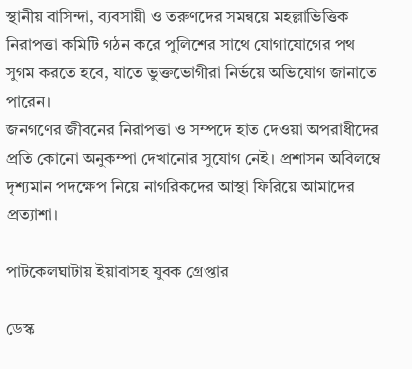স্থানীয় বাসিন্দা, ব্যবসায়ী ও তরুণদের সমন্বয়ে মহল্লাভিত্তিক নিরাপত্তা কমিটি গঠন করে পুলিশের সাথে যোগাযোগের পথ সুগম করতে হবে, যাতে ভুক্তভোগীরা নির্ভয়ে অভিযোগ জানাতে পারেন।
জনগণের জীবনের নিরাপত্তা ও সম্পদে হাত দেওয়া অপরাধীদের প্রতি কোনো অনুকম্পা দেখানোর সুযোগ নেই। প্রশাসন অবিলম্বে দৃশ্যমান পদক্ষেপ নিয়ে নাগরিকদের আস্থা ফিরিয়ে আমাদের প্রত্যাশা।

পাটকেলঘাটায় ইয়াবাসহ যুবক গ্রেপ্তার

ডেস্ক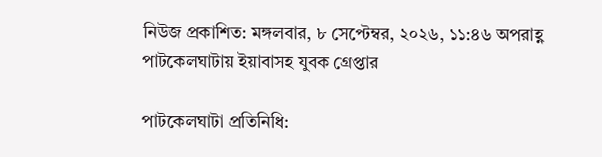নিউজ প্রকাশিত: মঙ্গলবার, ৮ সেপ্টেম্বর, ২০২৬, ১১:৪৬ অপরাহ্ণ
পাটকেলঘাটায় ইয়াবাসহ যুবক গ্রেপ্তার

পাটকেলঘাটা প্রতিনিধি: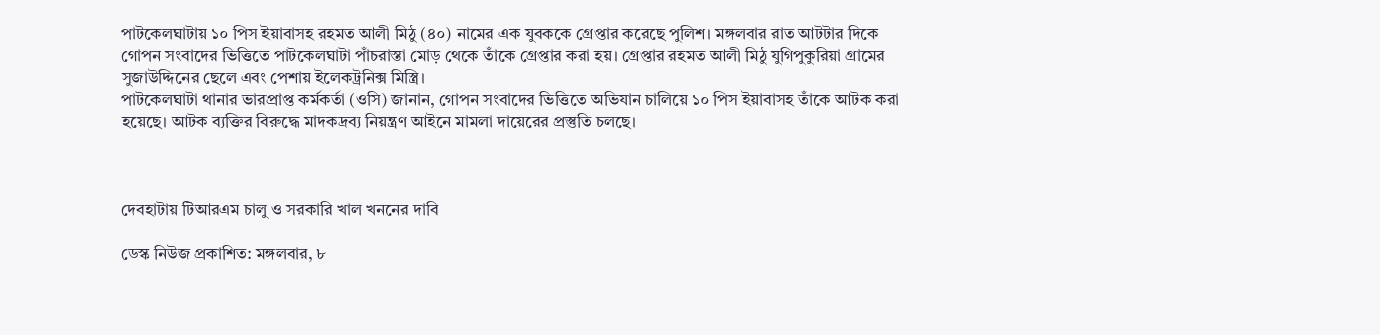পাটকেলঘাটায় ১০ পিস ইয়াবাসহ রহমত আলী মিঠু (৪০) নামের এক যুবককে গ্রেপ্তার করেছে পুলিশ। মঙ্গলবার রাত আটটার দিকে গোপন সংবাদের ভিত্তিতে পাটকেলঘাটা পাঁচরাস্তা মোড় থেকে তাঁকে গ্রেপ্তার করা হয়। গ্রেপ্তার রহমত আলী মিঠু যুগিপুকুরিয়া গ্রামের সুজাউদ্দিনের ছেলে এবং পেশায় ইলেকট্রনিক্স মিস্ত্রি।
পাটকেলঘাটা থানার ভারপ্রাপ্ত কর্মকর্তা (ওসি) জানান, গোপন সংবাদের ভিত্তিতে অভিযান চালিয়ে ১০ পিস ইয়াবাসহ তাঁকে আটক করা হয়েছে। আটক ব্যক্তির বিরুদ্ধে মাদকদ্রব্য নিয়ন্ত্রণ আইনে মামলা দায়েরের প্রস্তুতি চলছে।



দেবহাটায় টিআরএম চালু ও সরকারি খাল খননের দাবি

ডেস্ক নিউজ প্রকাশিত: মঙ্গলবার, ৮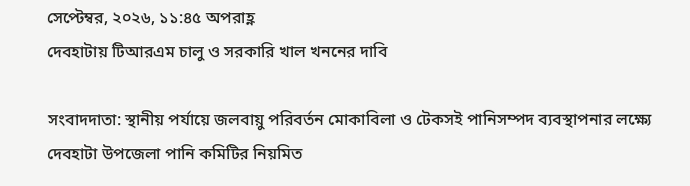সেপ্টেম্বর, ২০২৬, ১১:৪৫ অপরাহ্ণ
দেবহাটায় টিআরএম চালু ও সরকারি খাল খননের দাবি

সংবাদদাতা: স্থানীয় পর্যায়ে জলবায়ু পরিবর্তন মোকাবিলা ও টেকসই পানিসম্পদ ব্যবস্থাপনার লক্ষ্যে দেবহাটা উপজেলা পানি কমিটির নিয়মিত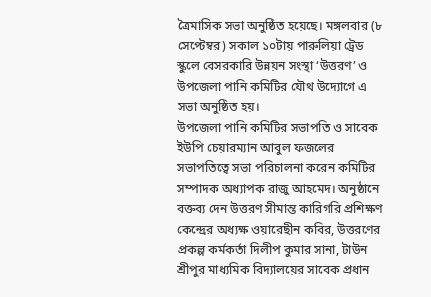ত্রৈমাসিক সভা অনুষ্ঠিত হয়েছে। মঙ্গলবার (৮ সেপ্টেম্বর) সকাল ১০টায় পারুলিয়া ট্রেড স্কুলে বেসরকারি উন্নয়ন সংস্থা ‘উত্তরণ’ ও উপজেলা পানি কমিটির যৌথ উদ্যোগে এ সভা অনুষ্ঠিত হয়।
উপজেলা পানি কমিটির সভাপতি ও সাবেক ইউপি চেয়ারম্যান আবুল ফজলের সভাপতিত্বে সভা পরিচালনা করেন কমিটির সম্পাদক অধ্যাপক রাজু আহমেদ। অনুষ্ঠানে বক্তব্য দেন উত্তরণ সীমান্ত কারিগরি প্রশিক্ষণ কেন্দ্রের অধ্যক্ষ ওয়ারেছীন কবির, উত্তরণের প্রকল্প কর্মকর্তা দিলীপ কুমার সানা, টাউন শ্রীপুর মাধ্যমিক বিদ্যালয়ের সাবেক প্রধান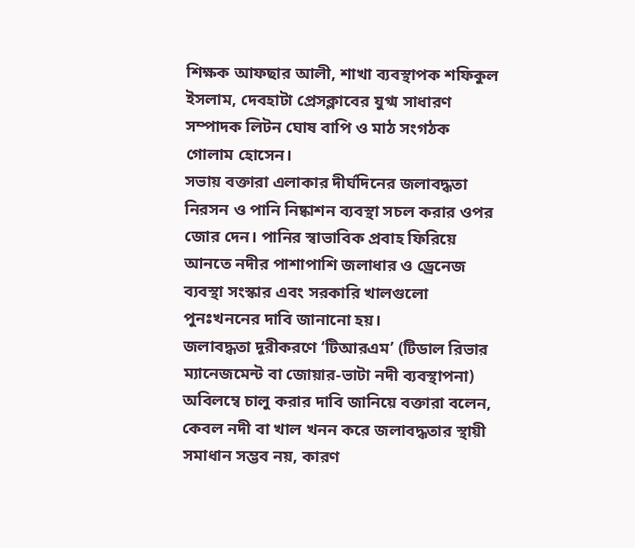শিক্ষক আফছার আলী, শাখা ব্যবস্থাপক শফিকুল ইসলাম, দেবহাটা প্রেসক্লাবের যুগ্ম সাধারণ সম্পাদক লিটন ঘোষ বাপি ও মাঠ সংগঠক গোলাম হোসেন।
সভায় বক্তারা এলাকার দীর্ঘদিনের জলাবদ্ধতা নিরসন ও পানি নিষ্কাশন ব্যবস্থা সচল করার ওপর জোর দেন। পানির স্বাভাবিক প্রবাহ ফিরিয়ে আনতে নদীর পাশাপাশি জলাধার ও ড্রেনেজ ব্যবস্থা সংস্কার এবং সরকারি খালগুলো পুনঃখননের দাবি জানানো হয়।
জলাবদ্ধতা দূরীকরণে ‘টিআরএম’ (টিডাল রিভার ম্যানেজমেন্ট বা জোয়ার-ভাটা নদী ব্যবস্থাপনা) অবিলম্বে চালু করার দাবি জানিয়ে বক্তারা বলেন, কেবল নদী বা খাল খনন করে জলাবদ্ধতার স্থায়ী সমাধান সম্ভব নয়, কারণ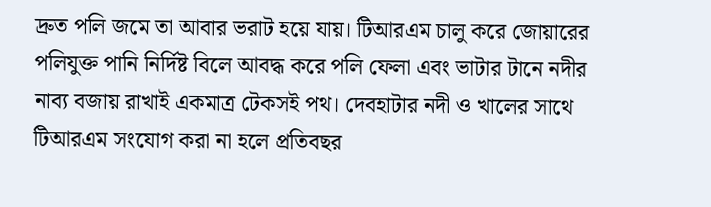দ্রুত পলি জমে তা আবার ভরাট হয়ে যায়। টিআরএম চালু করে জোয়ারের পলিযুক্ত পানি নির্দিষ্ট বিলে আবদ্ধ করে পলি ফেলা এবং ভাটার টানে নদীর নাব্য বজায় রাখাই একমাত্র টেকসই পথ। দেবহাটার নদী ও খালের সাথে টিআরএম সংযোগ করা না হলে প্রতিবছর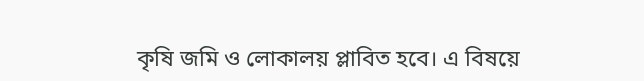কৃষি জমি ও লোকালয় প্লাবিত হবে। এ বিষয়ে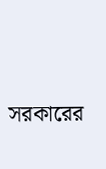সরকারের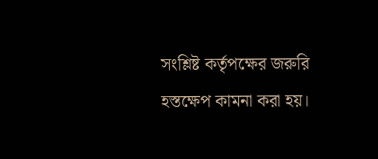সংশ্লিষ্ট কর্তৃপক্ষের জরুরি হস্তক্ষেপ কামনা করা হয়।